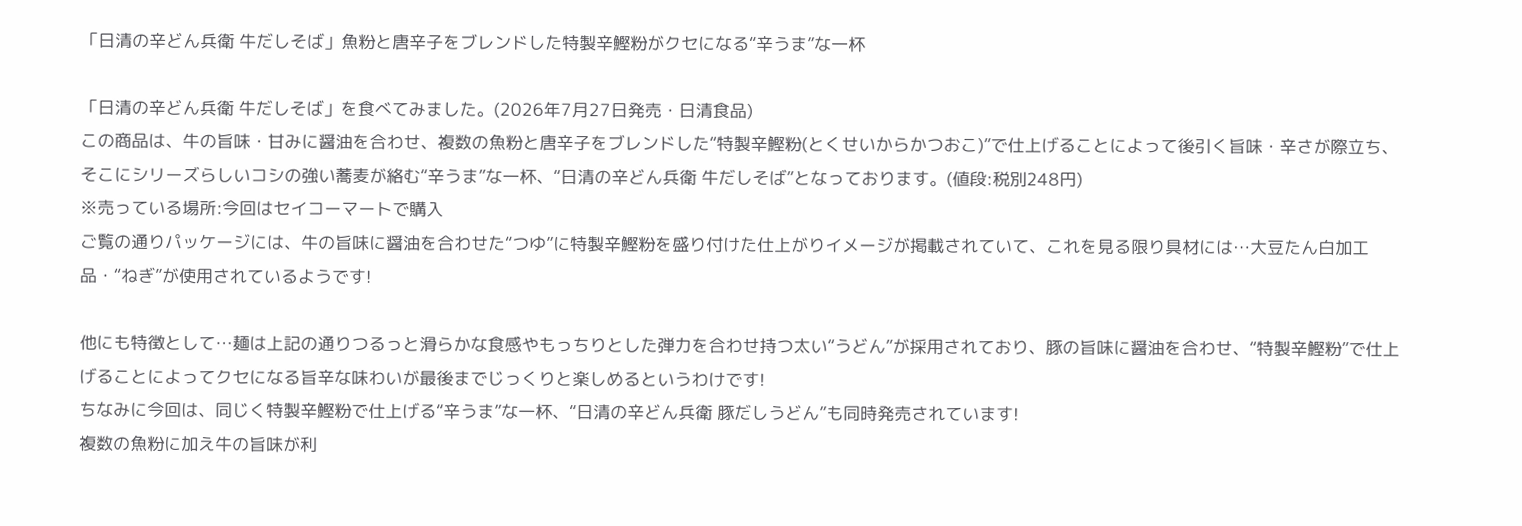「日清の辛どん兵衛 牛だしそば」魚粉と唐辛子をブレンドした特製辛鰹粉がクセになる“辛うま”な一杯

「日清の辛どん兵衛 牛だしそば」を食べてみました。(2026年7月27日発売・日清食品)
この商品は、牛の旨味・甘みに醤油を合わせ、複数の魚粉と唐辛子をブレンドした“特製辛鰹粉(とくせいからかつおこ)”で仕上げることによって後引く旨味・辛さが際立ち、そこにシリーズらしいコシの強い蕎麦が絡む“辛うま”な一杯、“日清の辛どん兵衛 牛だしそば”となっております。(値段:税別248円)
※売っている場所:今回はセイコーマートで購入
ご覧の通りパッケージには、牛の旨味に醤油を合わせた“つゆ”に特製辛鰹粉を盛り付けた仕上がりイメージが掲載されていて、これを見る限り具材には…大豆たん白加工品・“ねぎ”が使用されているようです!

他にも特徴として…麺は上記の通りつるっと滑らかな食感やもっちりとした弾力を合わせ持つ太い“うどん”が採用されており、豚の旨味に醤油を合わせ、“特製辛鰹粉”で仕上げることによってクセになる旨辛な味わいが最後までじっくりと楽しめるというわけです!
ちなみに今回は、同じく特製辛鰹粉で仕上げる“辛うま”な一杯、“日清の辛どん兵衛 豚だしうどん”も同時発売されています!
複数の魚粉に加え牛の旨味が利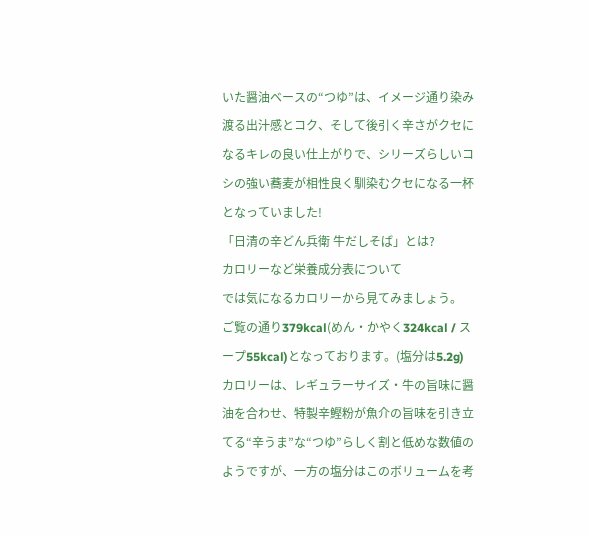いた醤油ベースの“つゆ”は、イメージ通り染み渡る出汁感とコク、そして後引く辛さがクセになるキレの良い仕上がりで、シリーズらしいコシの強い蕎麦が相性良く馴染むクセになる一杯となっていました!
「日清の辛どん兵衛 牛だしそば」とは?
カロリーなど栄養成分表について
では気になるカロリーから見てみましょう。
ご覧の通り379kcal(めん・かやく324kcal / スープ55kcal)となっております。(塩分は5.2g)
カロリーは、レギュラーサイズ・牛の旨味に醤油を合わせ、特製辛鰹粉が魚介の旨味を引き立てる“辛うま”な“つゆ”らしく割と低めな数値のようですが、一方の塩分はこのボリュームを考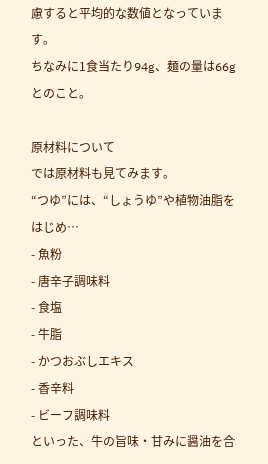慮すると平均的な数値となっています。
ちなみに1食当たり94g、麺の量は66gとのこと。

原材料について
では原材料も見てみます。
“つゆ”には、“しょうゆ”や植物油脂をはじめ…
- 魚粉
- 唐辛子調味料
- 食塩
- 牛脂
- かつおぶしエキス
- 香辛料
- ビーフ調味料
といった、牛の旨味・甘みに醤油を合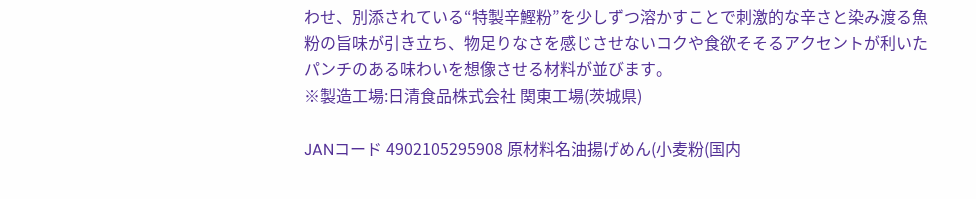わせ、別添されている“特製辛鰹粉”を少しずつ溶かすことで刺激的な辛さと染み渡る魚粉の旨味が引き立ち、物足りなさを感じさせないコクや食欲そそるアクセントが利いたパンチのある味わいを想像させる材料が並びます。
※製造工場:日清食品株式会社 関東工場(茨城県)

JANコード 4902105295908 原材料名油揚げめん(小麦粉(国内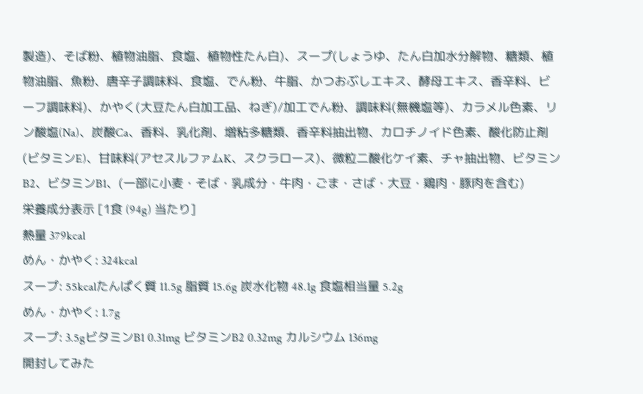製造)、そば粉、植物油脂、食塩、植物性たん白)、スープ(しょうゆ、たん白加水分解物、糖類、植物油脂、魚粉、唐辛子調味料、食塩、でん粉、牛脂、かつおぶしエキス、酵母エキス、香辛料、ビーフ調味料)、かやく(大豆たん白加工品、ねぎ)/加工でん粉、調味料(無機塩等)、カラメル色素、リン酸塩(Na)、炭酸Ca、香料、乳化剤、増粘多糖類、香辛料抽出物、カロチノイド色素、酸化防止剤(ビタミンE)、甘味料(アセスルファムK、スクラロース)、微粒二酸化ケイ素、チャ抽出物、ビタミンB2、ビタミンB1、(一部に小麦・そば・乳成分・牛肉・ごま・さば・大豆・鶏肉・豚肉を含む)
栄養成分表示 [1食 (94g) 当たり]
熱量 379kcal
めん・かやく: 324kcal
スープ: 55kcalたんぱく質 11.5g 脂質 15.6g 炭水化物 48.1g 食塩相当量 5.2g
めん・かやく: 1.7g
スープ: 3.5gビタミンB1 0.31mg ビタミンB2 0.32mg カルシウム 136mg
開封してみた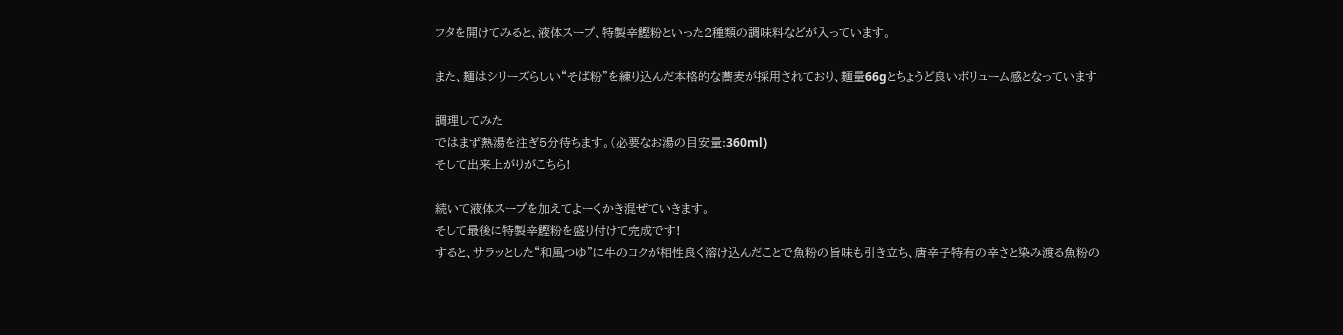フタを開けてみると、液体スープ、特製辛鰹粉といった2種類の調味料などが入っています。

また、麺はシリーズらしい“そば粉”を練り込んだ本格的な蕎麦が採用されており、麺量66gとちょうど良いボリューム感となっています

調理してみた
ではまず熱湯を注ぎ5分待ちます。(必要なお湯の目安量:360ml)
そして出来上がりがこちら!

続いて液体スープを加えてよーくかき混ぜていきます。
そして最後に特製辛鰹粉を盛り付けて完成です!
すると、サラッとした“和風つゆ”に牛のコクが相性良く溶け込んだことで魚粉の旨味も引き立ち、唐辛子特有の辛さと染み渡る魚粉の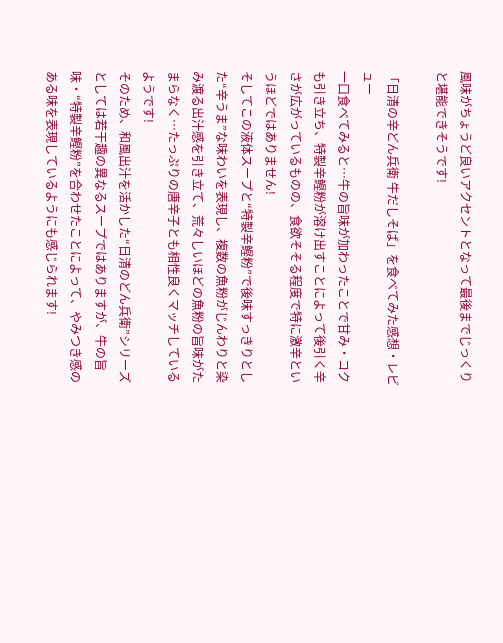風味がちょうど良いアクセントとなって最後までじっくりと堪能できそうです!

「日清の辛どん兵衛 牛だしそば」を食べてみた感想・レビュー
一口食べてみると…牛の旨味が加わったことで甘み・コクも引き立ち、特製辛鰹粉が溶け出すことによって後引く辛さが広がっているものの、食欲そそる程度で特に激辛というほどではありません!
そしてこの液体スープと“特製辛鰹粉”で後味すっきりとした“辛うま”な味わいを表現し、複数の魚粉がじんわりと染み渡る出汁感を引き立て、荒々しいほどの魚粉の旨味がたまらなく…たっぷりの唐辛子とも相性良くマッチしているようです!
そのため、和風出汁を活かした“日清のどん兵衛”シリーズとしては若干趣の異なるスープではありますが、牛の旨味・“特製辛鰹粉”を合わせたことによって、やみつき感のある味を表現しているようにも感じられます!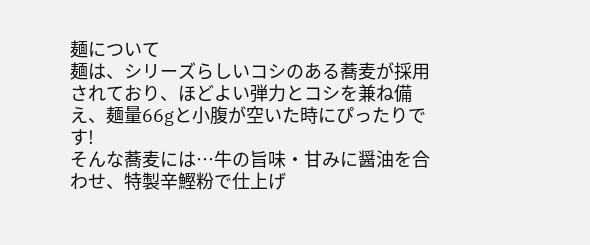麺について
麺は、シリーズらしいコシのある蕎麦が採用されており、ほどよい弾力とコシを兼ね備え、麺量66gと小腹が空いた時にぴったりです!
そんな蕎麦には…牛の旨味・甘みに醤油を合わせ、特製辛鰹粉で仕上げ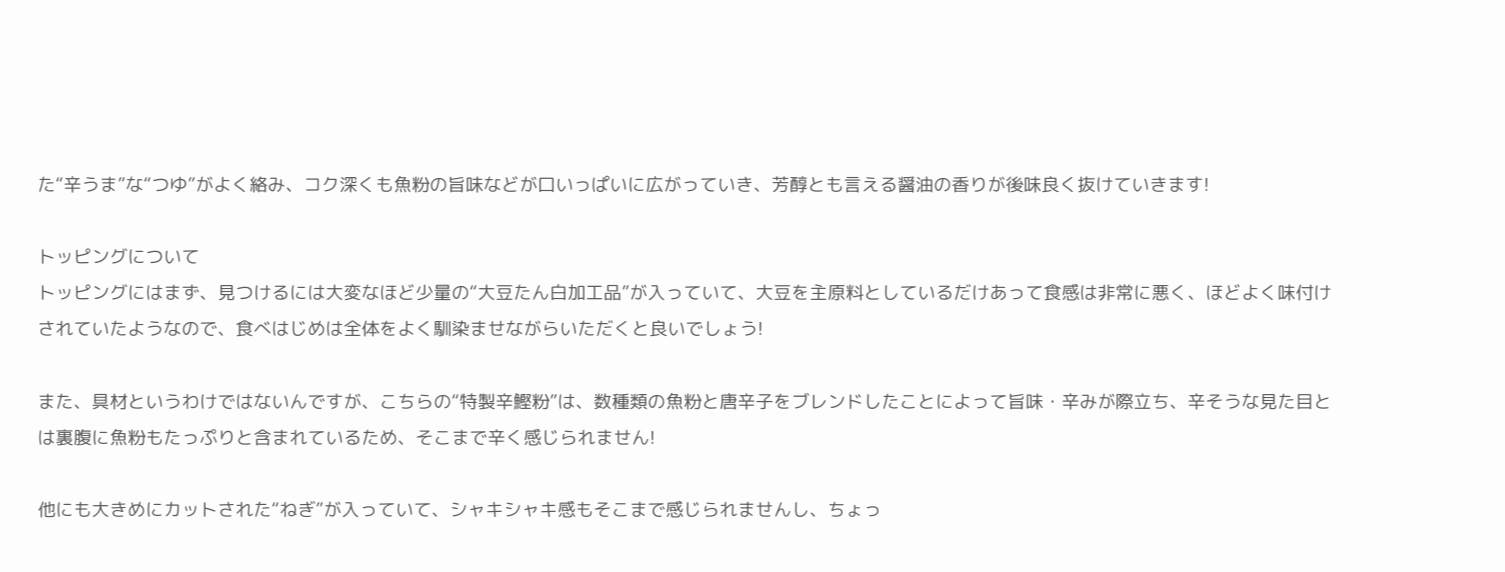た“辛うま”な“つゆ”がよく絡み、コク深くも魚粉の旨味などが口いっぱいに広がっていき、芳醇とも言える醤油の香りが後味良く抜けていきます!

トッピングについて
トッピングにはまず、見つけるには大変なほど少量の“大豆たん白加工品”が入っていて、大豆を主原料としているだけあって食感は非常に悪く、ほどよく味付けされていたようなので、食べはじめは全体をよく馴染ませながらいただくと良いでしょう!

また、具材というわけではないんですが、こちらの“特製辛鰹粉”は、数種類の魚粉と唐辛子をブレンドしたことによって旨味・辛みが際立ち、辛そうな見た目とは裏腹に魚粉もたっぷりと含まれているため、そこまで辛く感じられません!

他にも大きめにカットされた“ねぎ”が入っていて、シャキシャキ感もそこまで感じられませんし、ちょっ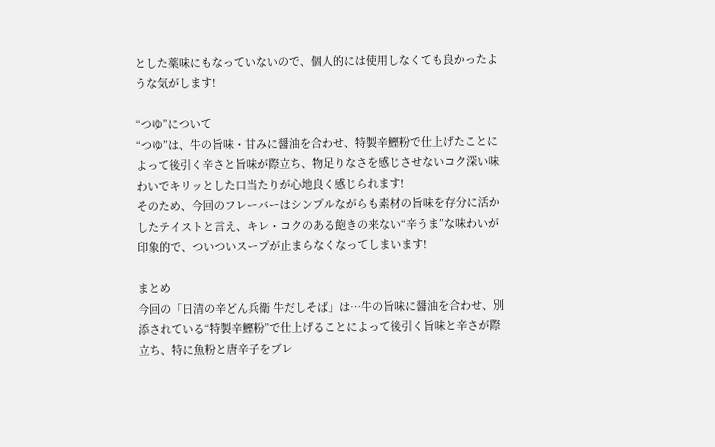とした薬味にもなっていないので、個人的には使用しなくても良かったような気がします!

“つゆ”について
“つゆ”は、牛の旨味・甘みに醤油を合わせ、特製辛鰹粉で仕上げたことによって後引く辛さと旨味が際立ち、物足りなさを感じさせないコク深い味わいでキリッとした口当たりが心地良く感じられます!
そのため、今回のフレーバーはシンプルながらも素材の旨味を存分に活かしたテイストと言え、キレ・コクのある飽きの来ない“辛うま”な味わいが印象的で、ついついスープが止まらなくなってしまいます!

まとめ
今回の「日清の辛どん兵衛 牛だしそば」は…牛の旨味に醤油を合わせ、別添されている“特製辛鰹粉”で仕上げることによって後引く旨味と辛さが際立ち、特に魚粉と唐辛子をブレ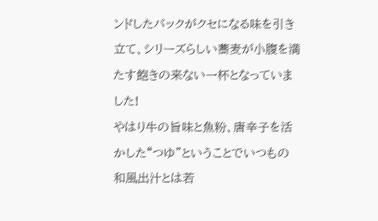ンドしたパックがクセになる味を引き立て、シリーズらしい蕎麦が小腹を満たす飽きの来ない一杯となっていました!
やはり牛の旨味と魚粉、唐辛子を活かした“つゆ”ということでいつもの和風出汁とは若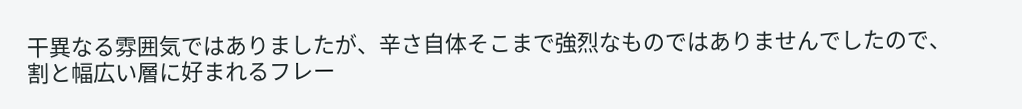干異なる雰囲気ではありましたが、辛さ自体そこまで強烈なものではありませんでしたので、割と幅広い層に好まれるフレー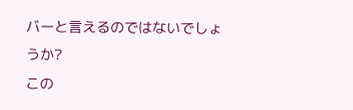バーと言えるのではないでしょうか?
この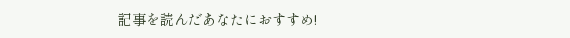記事を読んだあなたにおすすめ!